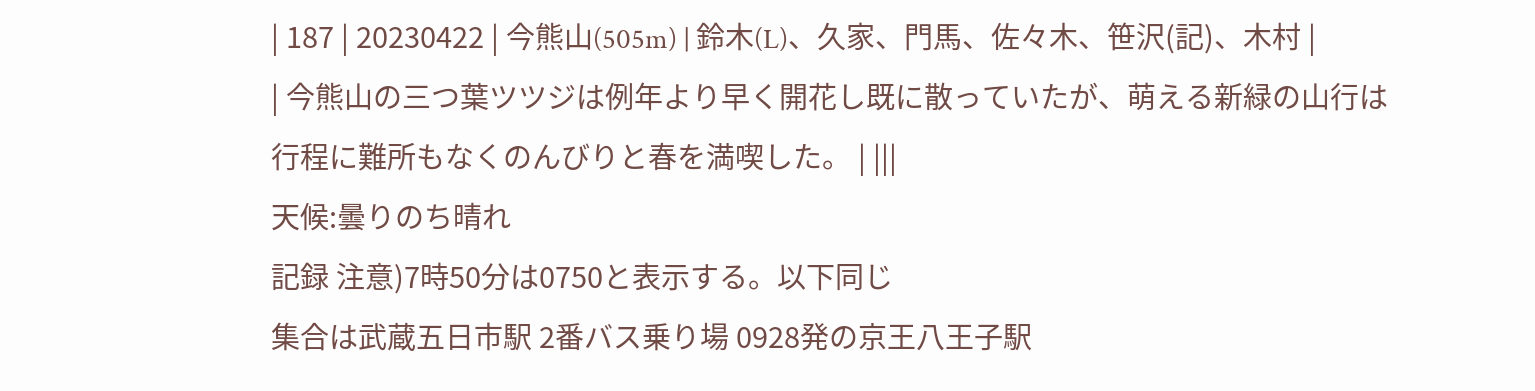| 187 | 20230422 | 今熊山(505m) | 鈴木(L)、久家、門馬、佐々木、笹沢(記)、木村 |
| 今熊山の三つ葉ツツジは例年より早く開花し既に散っていたが、萌える新緑の山行は行程に難所もなくのんびりと春を満喫した。 | |||
天候:曇りのち晴れ
記録 注意)7時50分は0750と表示する。以下同じ
集合は武蔵五日市駅 2番バス乗り場 0928発の京王八王子駅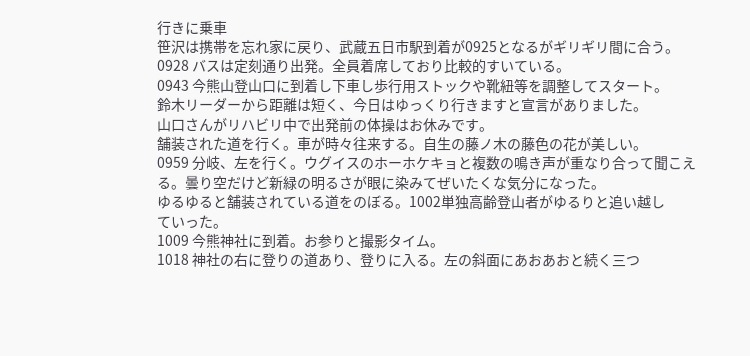行きに乗車
笹沢は携帯を忘れ家に戻り、武蔵五日市駅到着が0925となるがギリギリ間に合う。
0928 バスは定刻通り出発。全員着席しており比較的すいている。
0943 今熊山登山口に到着し下車し歩行用ストックや靴紐等を調整してスタート。
鈴木リーダーから距離は短く、今日はゆっくり行きますと宣言がありました。
山口さんがリハビリ中で出発前の体操はお休みです。
舗装された道を行く。車が時々往来する。自生の藤ノ木の藤色の花が美しい。
0959 分岐、左を行く。ウグイスのホーホケキョと複数の鳴き声が重なり合って聞こえ
る。曇り空だけど新緑の明るさが眼に染みてぜいたくな気分になった。
ゆるゆると舗装されている道をのぼる。1002単独高齢登山者がゆるりと追い越し
ていった。
1009 今熊神社に到着。お参りと撮影タイム。
1018 神社の右に登りの道あり、登りに入る。左の斜面にあおあおと続く三つ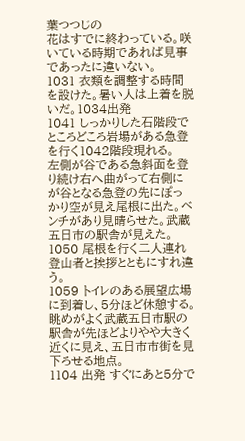葉つつじの
花はすでに終わっている。咲いている時期であれば見事であったに違いない。
1031 衣類を調整する時間を設けた。暑い人は上着を脱いだ。1034出発
1041 しっかりした石階段でところどころ岩場がある急登を行く1042階段現れる。
左側が谷である急斜面を登り続け右へ曲がって右側にが谷となる急登の先にぽっ
かり空が見え尾根に出た。ベンチがあり見晴らせた。武蔵五日市の駅舎が見えた。
1050 尾根を行く二人連れ登山者と挨拶とともにすれ違う。
1059 トイレのある展望広場に到着し、5分ほど休憩する。眺めがよく武蔵五日市駅の
駅舎が先ほどよりやや大きく近くに見え、五日市市街を見下ろせる地点。
1104 出発 すぐにあと5分で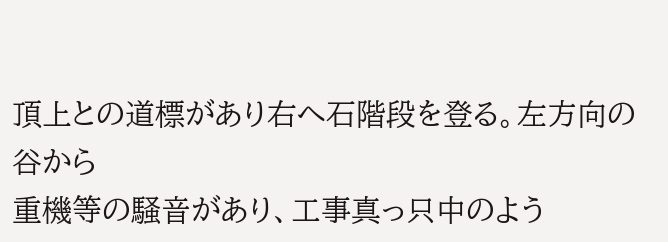頂上との道標があり右へ石階段を登る。左方向の谷から
重機等の騒音があり、工事真っ只中のよう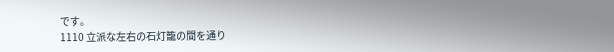です。
1110 立派な左右の石灯籠の間を通り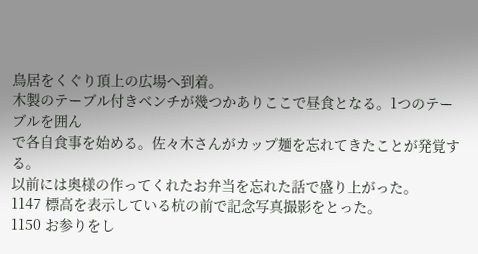鳥居をくぐり頂上の広場へ到着。
木製のテーブル付きベンチが幾つかありここで昼食となる。1つのテーブルを囲ん
で各自食事を始める。佐々木さんがカップ麺を忘れてきたことが発覚する。
以前には奥様の作ってくれたお弁当を忘れた話で盛り上がった。
1147 標高を表示している杭の前で記念写真撮影をとった。
1150 お参りをし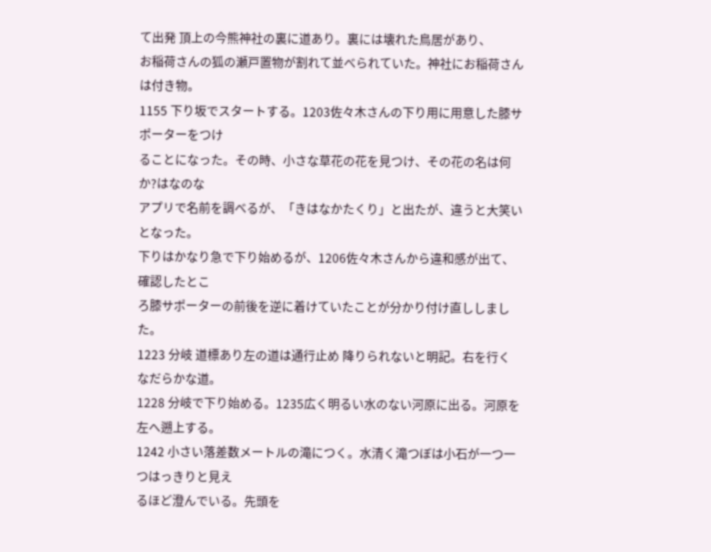て出発 頂上の今熊神社の裏に道あり。裏には壊れた鳥居があり、
お稲荷さんの狐の瀬戸置物が割れて並べられていた。神社にお稲荷さんは付き物。
1155 下り坂でスタートする。1203佐々木さんの下り用に用意した膝サポーターをつけ
ることになった。その時、小さな草花の花を見つけ、その花の名は何か?はなのな
アプリで名前を調べるが、「きはなかたくり」と出たが、違うと大笑いとなった。
下りはかなり急で下り始めるが、1206佐々木さんから違和感が出て、確認したとこ
ろ膝サポーターの前後を逆に着けていたことが分かり付け直ししました。
1223 分岐 道標あり左の道は通行止め 降りられないと明記。右を行くなだらかな道。
1228 分岐で下り始める。1235広く明るい水のない河原に出る。河原を左へ遡上する。
1242 小さい落差数メートルの滝につく。水清く滝つぼは小石が一つ一つはっきりと見え
るほど澄んでいる。先頭を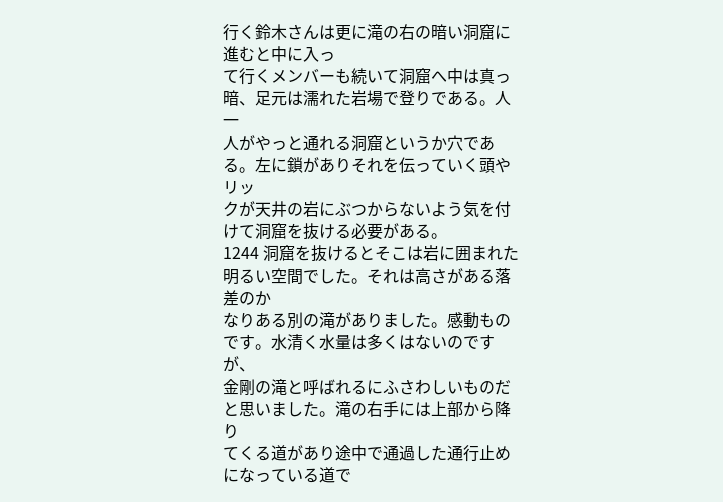行く鈴木さんは更に滝の右の暗い洞窟に進むと中に入っ
て行くメンバーも続いて洞窟へ中は真っ暗、足元は濡れた岩場で登りである。人一
人がやっと通れる洞窟というか穴である。左に鎖がありそれを伝っていく頭やリッ
クが天井の岩にぶつからないよう気を付けて洞窟を抜ける必要がある。
1244 洞窟を抜けるとそこは岩に囲まれた明るい空間でした。それは高さがある落差のか
なりある別の滝がありました。感動ものです。水清く水量は多くはないのですが、
金剛の滝と呼ばれるにふさわしいものだと思いました。滝の右手には上部から降り
てくる道があり途中で通過した通行止めになっている道で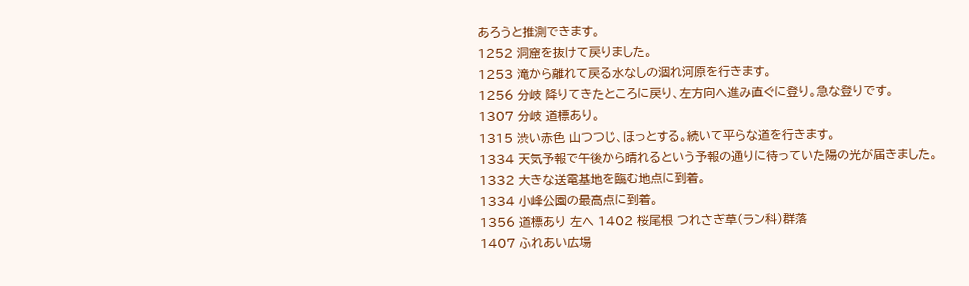あろうと推測できます。
1252 洞窟を抜けて戻りました。
1253 滝から離れて戻る水なしの涸れ河原を行きます。
1256 分岐 降りてきたところに戻り、左方向へ進み直ぐに登り。急な登りです。
1307 分岐 道標あり。
1315 渋い赤色 山つつじ、ほっとする。続いて平らな道を行きます。
1334 天気予報で午後から晴れるという予報の通りに待っていた陽の光が届きました。
1332 大きな送電基地を臨む地点に到着。
1334 小峰公園の最高点に到着。
1356 道標あり 左へ 1402 桜尾根 つれさぎ草(ラン科)群落
1407 ふれあい広場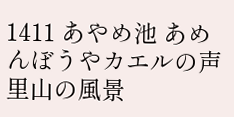1411 あやめ池 あめんぼうやカエルの声 里山の風景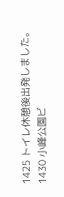1425 トイレ休憩後出発しました。
1430 小峰公園ビ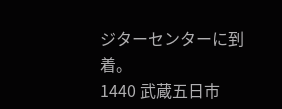ジターセンターに到着。
1440 武蔵五日市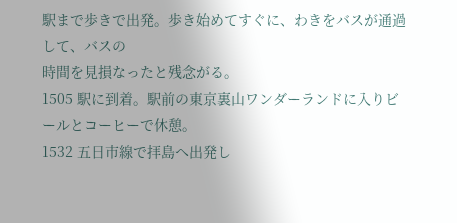駅まで歩きで出発。歩き始めてすぐに、わきをバスが通過して、バスの
時間を見損なったと残念がる。
1505 駅に到着。駅前の東京裏山ワンダーランドに入りビールとコーヒーで休憩。
1532 五日市線で拝島へ出発し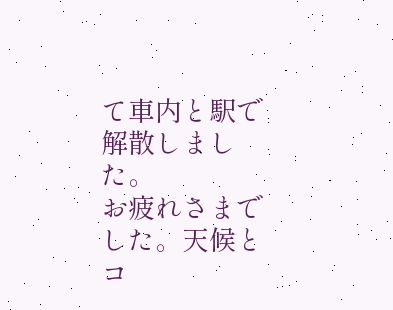て車内と駅で解散しました。
お疲れさまでした。天候とコ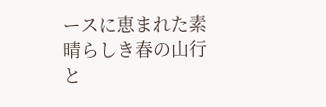ースに恵まれた素晴らしき春の山行と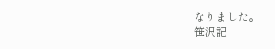なりました。
笹沢記